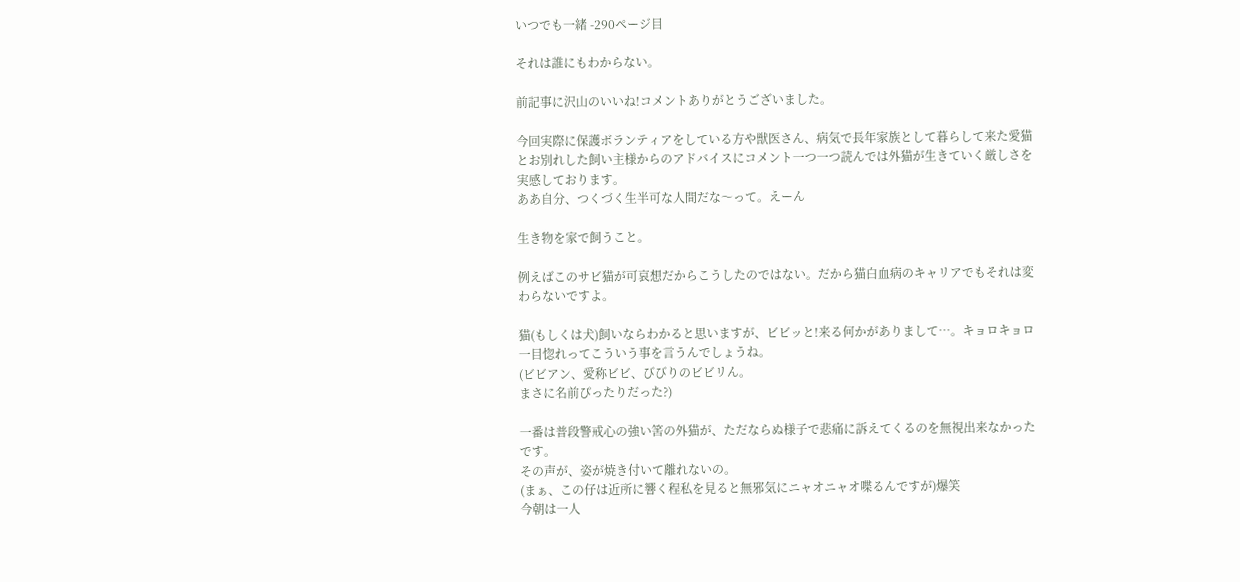いつでも一緒 -290ページ目

それは誰にもわからない。

前記事に沢山のいいね!コメントありがとうございました。

今回実際に保護ボランティアをしている方や獣医さん、病気で長年家族として暮らして来た愛猫とお別れした飼い主様からのアドバイスにコメント一つ一つ読んでは外猫が生きていく厳しさを実感しております。
ああ自分、つくづく生半可な人間だな〜って。えーん

生き物を家で飼うこと。

例えばこのサビ猫が可哀想だからこうしたのではない。だから猫白血病のキャリアでもそれは変わらないですよ。

猫(もしくは犬)飼いならわかると思いますが、ビビッと!来る何かがありまして…。キョロキョロ
一目惚れってこういう事を言うんでしょうね。
(ビビアン、愛称ビビ、びびりのビビリん。
まさに名前ぴったりだった?)

一番は普段警戒心の強い筈の外猫が、ただならぬ様子で悲痛に訴えてくるのを無視出来なかったです。
その声が、姿が焼き付いて離れないの。
(まぁ、この仔は近所に響く程私を見ると無邪気にニャオニャオ喋るんですが)爆笑
今朝は一人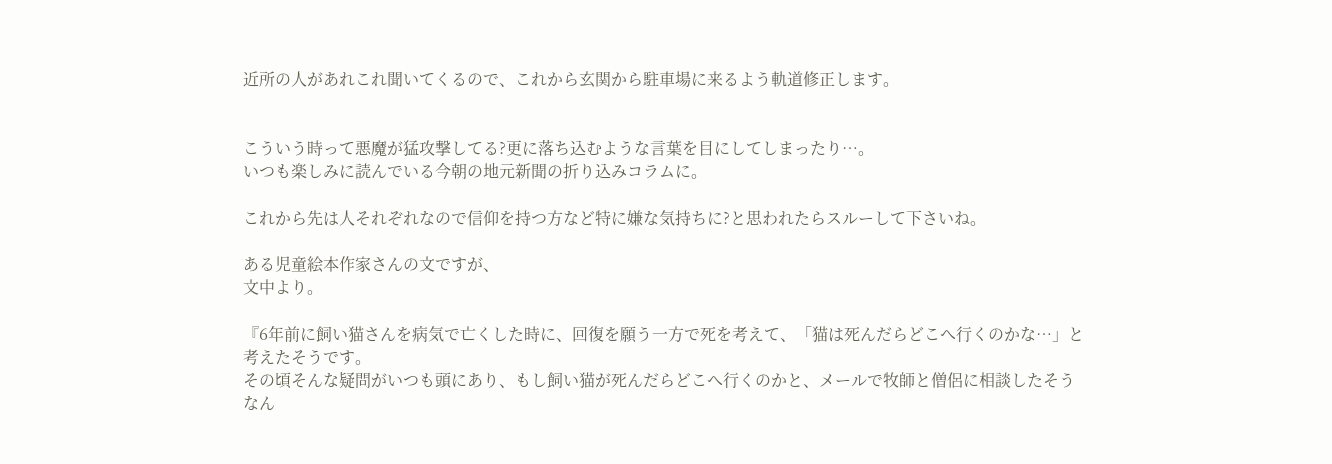近所の人があれこれ聞いてくるので、これから玄関から駐車場に来るよう軌道修正します。


こういう時って悪魔が猛攻撃してる?更に落ち込むような言葉を目にしてしまったり…。
いつも楽しみに読んでいる今朝の地元新聞の折り込みコラムに。

これから先は人それぞれなので信仰を持つ方など特に嫌な気持ちに?と思われたらスルーして下さいね。

ある児童絵本作家さんの文ですが、
文中より。

『6年前に飼い猫さんを病気で亡くした時に、回復を願う一方で死を考えて、「猫は死んだらどこへ行くのかな…」と考えたそうです。
その頃そんな疑問がいつも頭にあり、もし飼い猫が死んだらどこへ行くのかと、メールで牧師と僧侶に相談したそうなん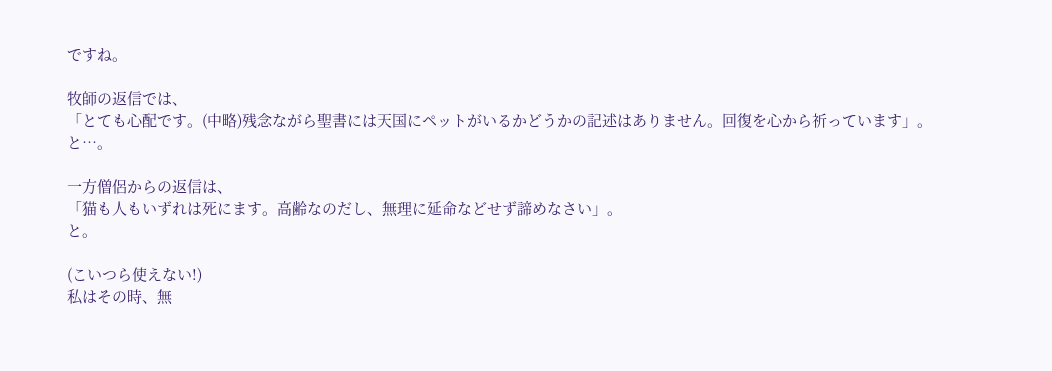ですね。

牧師の返信では、
「とても心配です。(中略)残念ながら聖書には天国にペットがいるかどうかの記述はありません。回復を心から祈っています」。
と…。

一方僧侶からの返信は、
「猫も人もいずれは死にます。高齢なのだし、無理に延命などせず諦めなさい」。
と。

(こいつら使えない!)
私はその時、無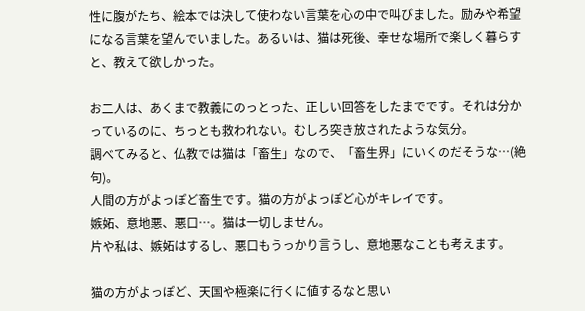性に腹がたち、絵本では決して使わない言葉を心の中で叫びました。励みや希望になる言葉を望んでいました。あるいは、猫は死後、幸せな場所で楽しく暮らすと、教えて欲しかった。

お二人は、あくまで教義にのっとった、正しい回答をしたまでです。それは分かっているのに、ちっとも救われない。むしろ突き放されたような気分。
調べてみると、仏教では猫は「畜生」なので、「畜生界」にいくのだそうな…(絶句)。
人間の方がよっぽど畜生です。猫の方がよっぽど心がキレイです。
嫉妬、意地悪、悪口…。猫は一切しません。
片や私は、嫉妬はするし、悪口もうっかり言うし、意地悪なことも考えます。

猫の方がよっぽど、天国や極楽に行くに値するなと思い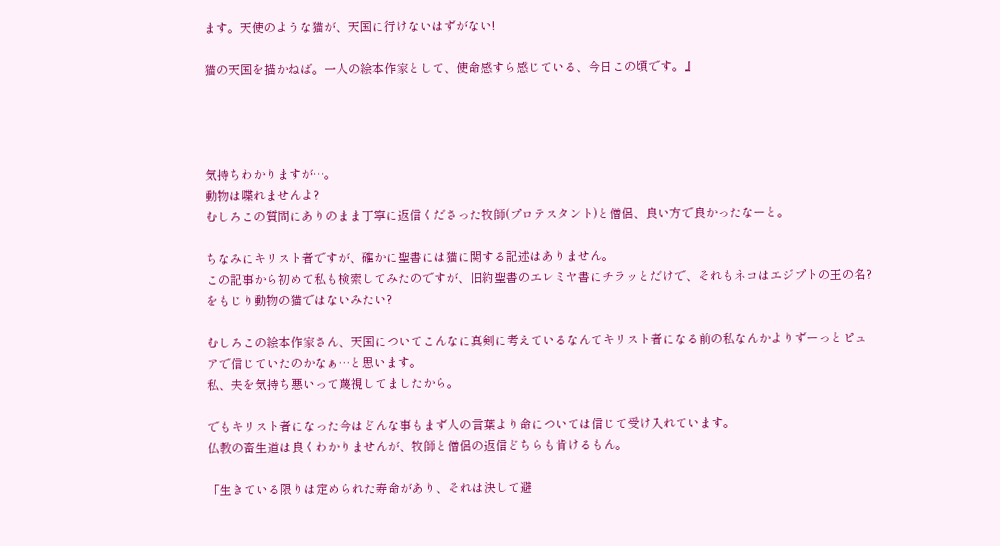ます。天使のような猫が、天国に行けないはずがない!

猫の天国を描かねば。一人の絵本作家として、使命感すら感じている、今日この頃です。』




気持ちわかりますが…。
動物は喋れませんよ?
むしろこの質問にありのまま丁寧に返信くださった牧師(プロテスタント)と僧侶、良い方で良かったなーと。

ちなみにキリスト者ですが、確かに聖書には猫に関する記述はありません。
この記事から初めて私も検索してみたのですが、旧約聖書のエレミヤ書にチラッとだけで、それもネコはエジプトの王の名?をもじり動物の猫ではないみたい?

むしろこの絵本作家さん、天国についてこんなに真剣に考えているなんてキリスト者になる前の私なんかよりずーっとピュアで信じていたのかなぁ…と思います。
私、夫を気持ち悪いって蔑視してましたから。

でもキリスト者になった今はどんな事もまず人の言葉より命については信じて受け入れています。
仏教の畜生道は良くわかりませんが、牧師と僧侶の返信どちらも肯けるもん。

「生きている限りは定められた寿命があり、それは決して避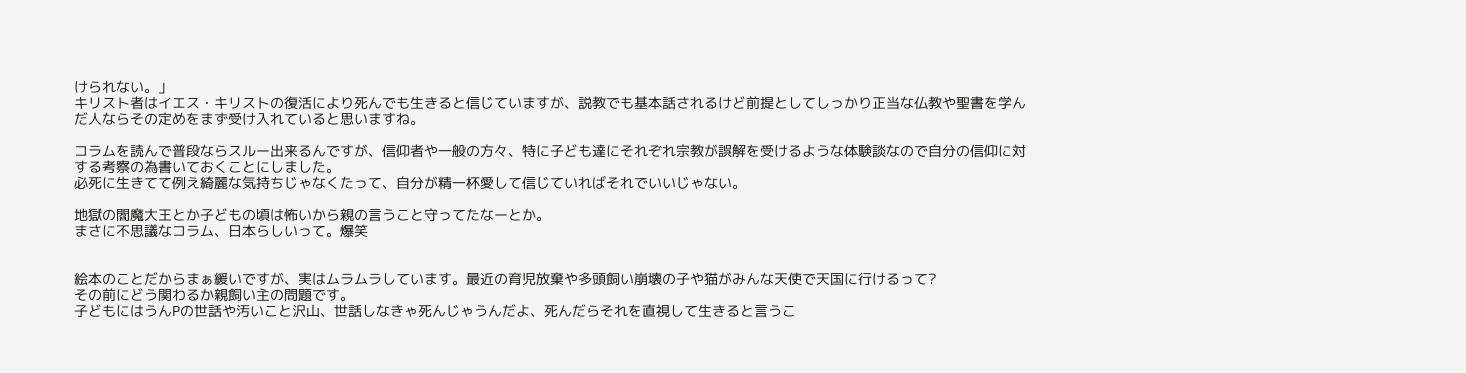けられない。」
キリスト者はイエス・キリストの復活により死んでも生きると信じていますが、説教でも基本話されるけど前提としてしっかり正当な仏教や聖書を学んだ人ならその定めをまず受け入れていると思いますね。

コラムを読んで普段ならスルー出来るんですが、信仰者や一般の方々、特に子ども達にそれぞれ宗教が誤解を受けるような体験談なので自分の信仰に対する考察の為書いておくことにしました。
必死に生きてて例え綺麗な気持ちじゃなくたって、自分が精一杯愛して信じていればそれでいいじゃない。

地獄の閻魔大王とか子どもの頃は怖いから親の言うこと守ってたなーとか。
まさに不思議なコラム、日本らしいって。爆笑


絵本のことだからまぁ緩いですが、実はムラムラしています。最近の育児放棄や多頭飼い崩壊の子や猫がみんな天使で天国に行けるって?
その前にどう関わるか親飼い主の問題です。
子どもにはうんPの世話や汚いこと沢山、世話しなきゃ死んじゃうんだよ、死んだらそれを直視して生きると言うこ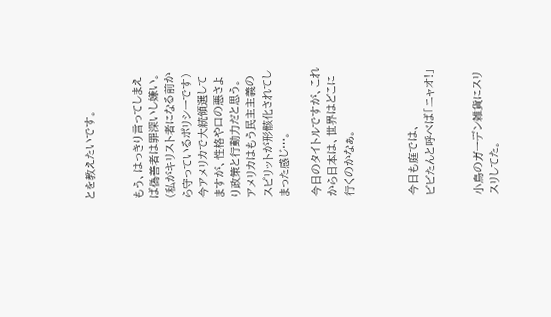とを教えたいです。


もう、はっきり言ってしまえば偽善者は罪深いし嫌い。(私がキリスト者になる前から守っているポリシーです)
今アメリカで大統領選してますが、性格や口の悪さより政策と行動力だと思う。
アメリカはもう民主主義のスピリットが形骸化されてしまった感じ…。

今日のタイトルですが、これから日本は、世界はどこに行くのかなぁ。



今日も庭では、
ビビたんと呼べば「ニャオ!」


小鳥のガーデン雑貨にスリスリしてた。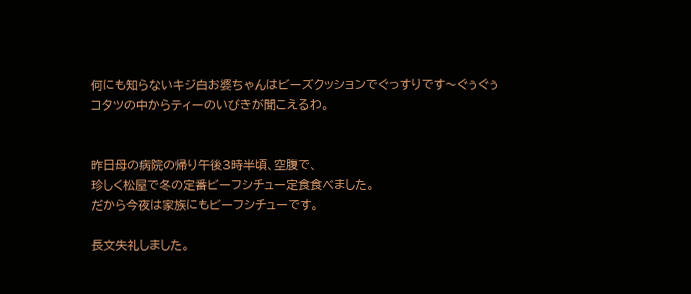何にも知らないキジ白お婆ちゃんはビーズクッションでぐっすりです〜ぐぅぐぅ
コタツの中からティーのいびきが聞こえるわ。


昨日母の病院の帰り午後3時半頃、空腹で、
珍しく松屋で冬の定番ビーフシチュー定食食べました。
だから今夜は家族にもビーフシチューです。

長文失礼しました。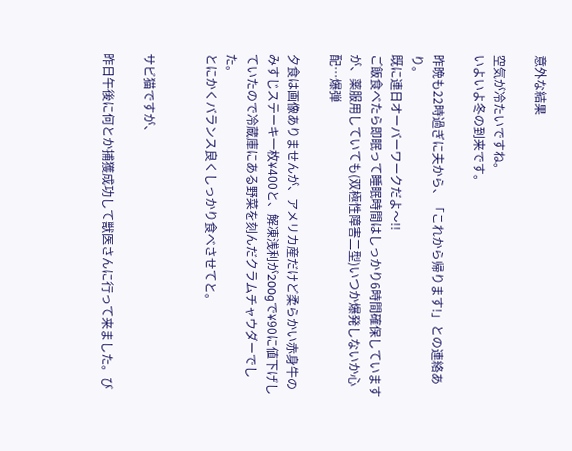意外な結果

空気が冷たいですね。
いよいよ冬の到来です。

昨晩も22時過ぎに夫から、「これから帰ります!」との連絡あり。
既に連日オーバーワークだよ〜!!
ご飯食べたら即眠って睡眠時間はしっかり6時間確保していますが、薬服用していても(双極性障害二型)いつか爆発しないか心配…爆弾

夕食は画像ありませんが、アメリカ産だけど柔らかい赤身牛のみすじステーキ一枚¥400と、解凍浅利が200gで¥90に値下げしていたので冷蔵庫にある野菜を刻んだクラムチャウダーでした。
とにかくバランス良くしっかり食べさせてと。


サビ猫ですが、

昨日午後に何とか捕獲成功して獣医さんに行って来ました。び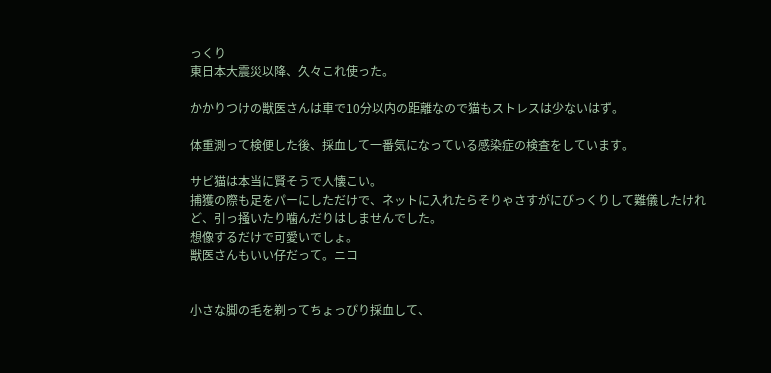っくり
東日本大震災以降、久々これ使った。

かかりつけの獣医さんは車で10分以内の距離なので猫もストレスは少ないはず。

体重測って検便した後、採血して一番気になっている感染症の検査をしています。

サビ猫は本当に賢そうで人懐こい。
捕獲の際も足をパーにしただけで、ネットに入れたらそりゃさすがにびっくりして難儀したけれど、引っ掻いたり噛んだりはしませんでした。
想像するだけで可愛いでしょ。
獣医さんもいい仔だって。ニコ


小さな脚の毛を剃ってちょっぴり採血して、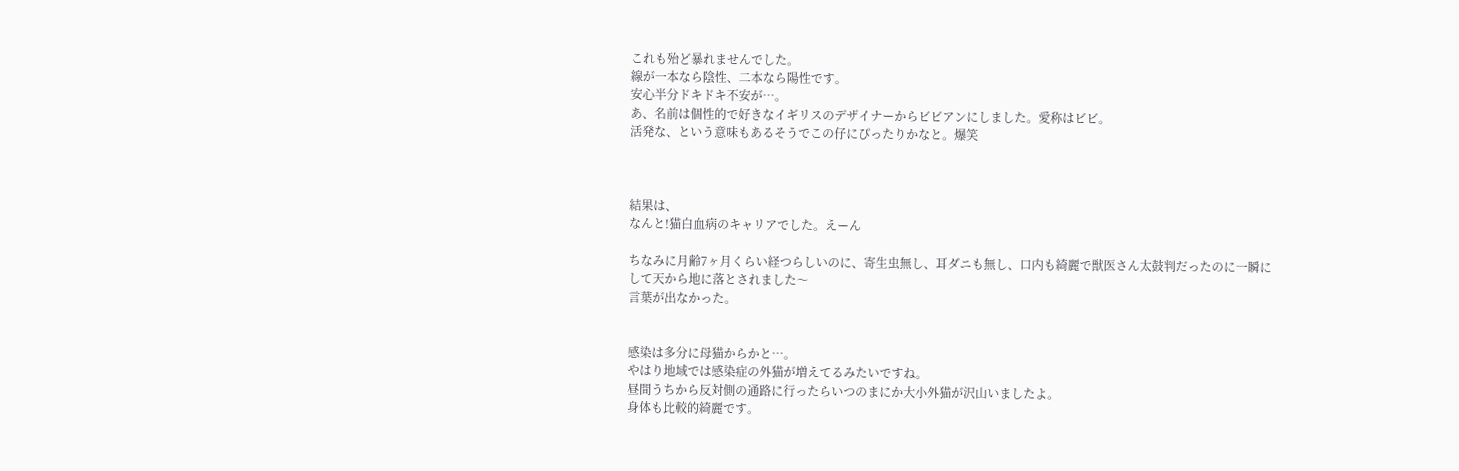これも殆ど暴れませんでした。
線が一本なら陰性、二本なら陽性です。
安心半分ドキドキ不安が…。
あ、名前は個性的で好きなイギリスのデザイナーからビビアンにしました。愛称はビビ。
活発な、という意味もあるそうでこの仔にぴったりかなと。爆笑



結果は、
なんと!猫白血病のキャリアでした。えーん

ちなみに月齢7ヶ月くらい経つらしいのに、寄生虫無し、耳ダニも無し、口内も綺麗で獣医さん太鼓判だったのに一瞬にして天から地に落とされました〜
言葉が出なかった。


感染は多分に母猫からかと…。
やはり地域では感染症の外猫が増えてるみたいですね。
昼間うちから反対側の通路に行ったらいつのまにか大小外猫が沢山いましたよ。
身体も比較的綺麗です。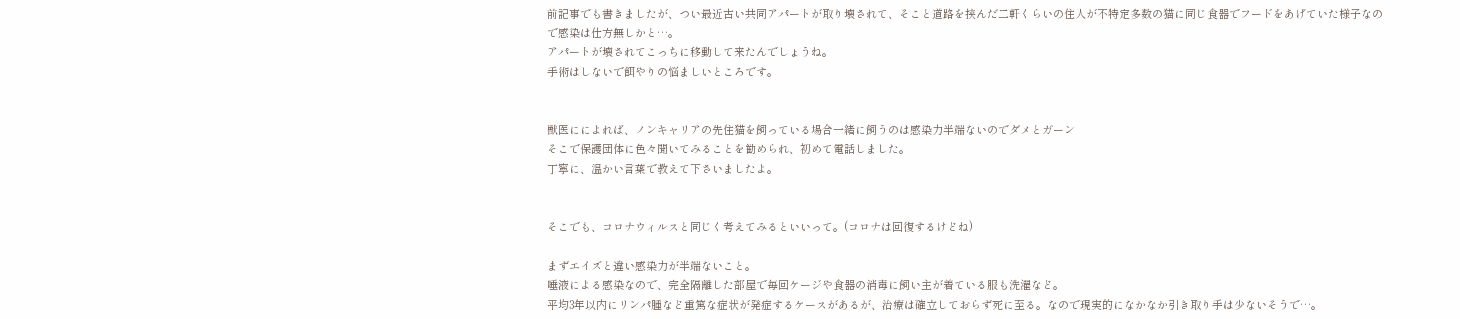前記事でも書きましたが、つい最近古い共同アパートが取り壊されて、そこと道路を挟んだ二軒くらいの住人が不特定多数の猫に同じ食器でフードをあげていた様子なので感染は仕方無しかと…。
アパートが壊されてこっちに移動して来たんでしょうね。
手術はしないで餌やりの悩ましいところです。


獣医にによれば、ノンキャリアの先住猫を飼っている場合一緒に飼うのは感染力半端ないのでダメとガーン
そこで保護団体に色々聞いてみることを勧められ、初めて電話しました。
丁寧に、温かい言葉で教えて下さいましたよ。


そこでも、コロナウィルスと同じく考えてみるといいって。(コロナは回復するけどね)

まずエイズと違い感染力が半端ないこと。
唾液による感染なので、完全隔離した部屋で毎回ケージや食器の消毒に飼い主が着ている服も洗濯など。
平均3年以内にリンパ腫など重篤な症状が発症するケースがあるが、治療は確立しておらず死に至る。なので現実的になかなか引き取り手は少ないそうで…。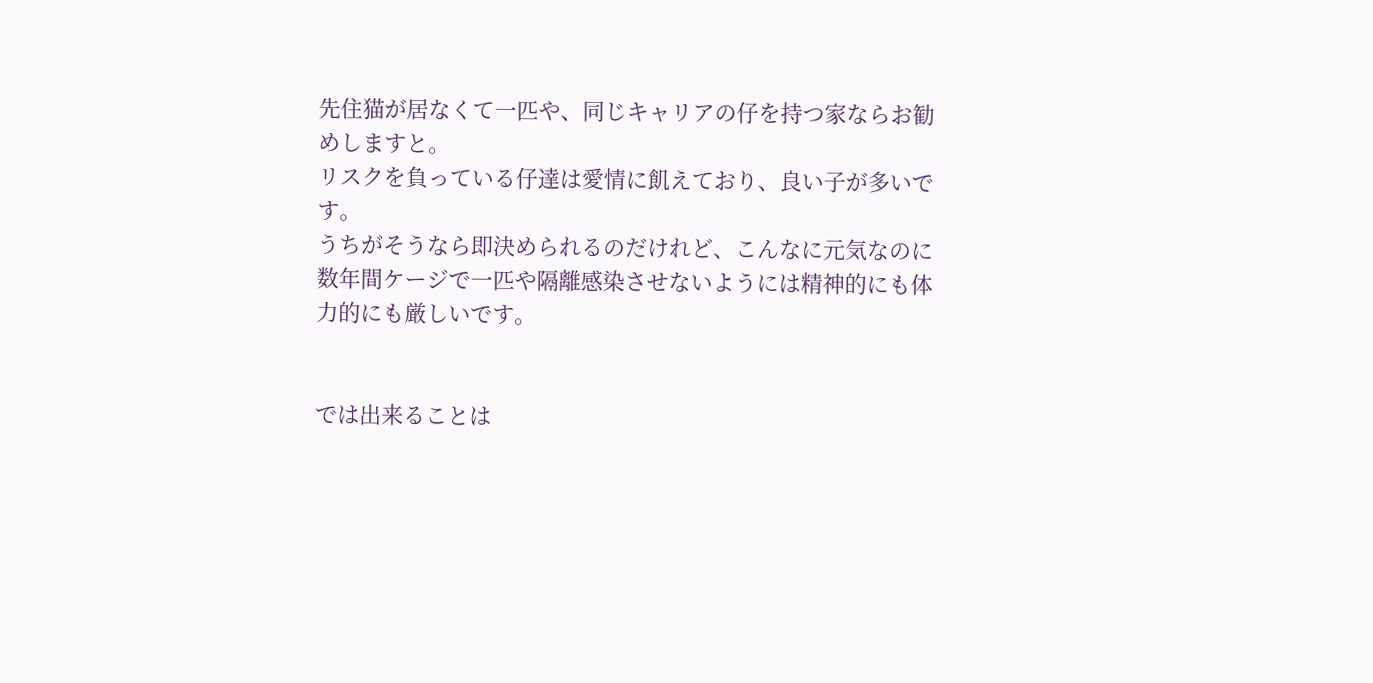先住猫が居なくて一匹や、同じキャリアの仔を持つ家ならお勧めしますと。
リスクを負っている仔達は愛情に飢えており、良い子が多いです。
うちがそうなら即決められるのだけれど、こんなに元気なのに数年間ケージで一匹や隔離感染させないようには精神的にも体力的にも厳しいです。


では出来ることは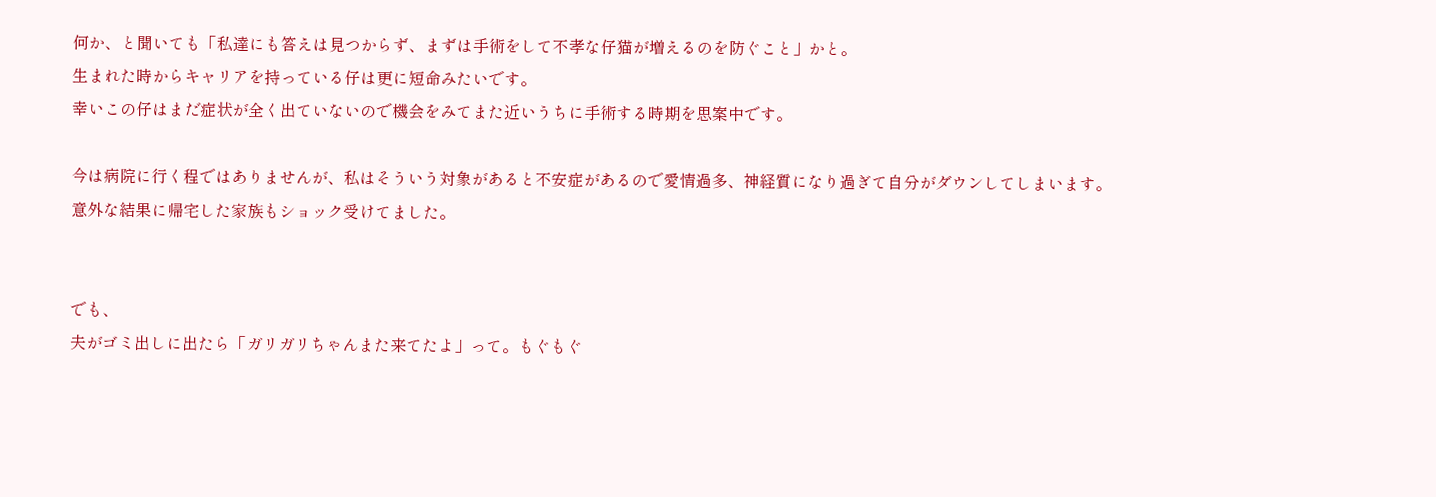何か、と聞いても「私達にも答えは見つからず、まずは手術をして不孝な仔猫が増えるのを防ぐこと」かと。
生まれた時からキャリアを持っている仔は更に短命みたいです。
幸いこの仔はまだ症状が全く出ていないので機会をみてまた近いうちに手術する時期を思案中です。

今は病院に行く程ではありませんが、私はそういう対象があると不安症があるので愛情過多、神経質になり過ぎて自分がダウンしてしまいます。
意外な結果に帰宅した家族もショック受けてました。


でも、
夫がゴミ出しに出たら「ガリガリちゃんまた来てたよ」って。もぐもぐ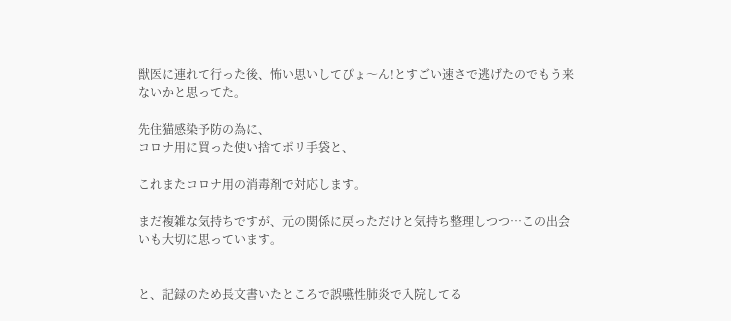獣医に連れて行った後、怖い思いしてぴょ〜ん!とすごい速さで逃げたのでもう来ないかと思ってた。

先住猫感染予防の為に、
コロナ用に買った使い捨てポリ手袋と、

これまたコロナ用の消毒剤で対応します。

まだ複雑な気持ちですが、元の関係に戻っただけと気持ち整理しつつ…この出会いも大切に思っています。


と、記録のため長文書いたところで誤嚥性肺炎で入院してる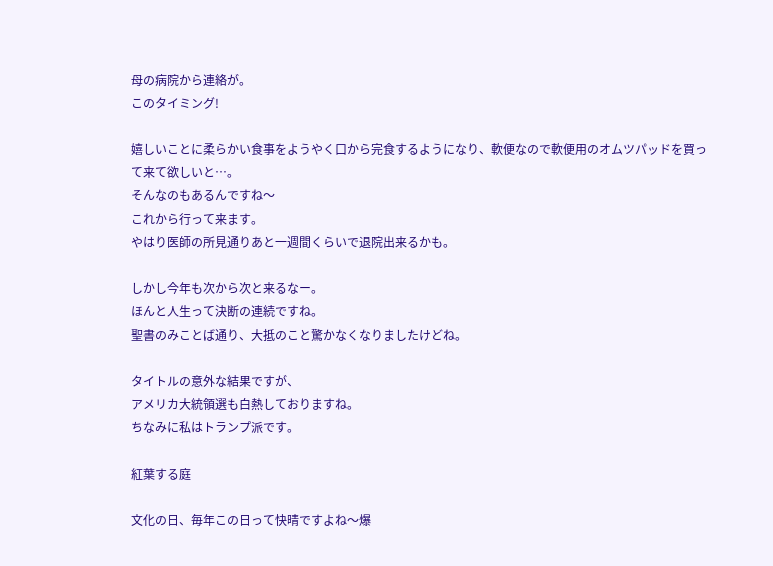母の病院から連絡が。
このタイミング!

嬉しいことに柔らかい食事をようやく口から完食するようになり、軟便なので軟便用のオムツパッドを買って来て欲しいと…。
そんなのもあるんですね〜
これから行って来ます。
やはり医師の所見通りあと一週間くらいで退院出来るかも。

しかし今年も次から次と来るなー。
ほんと人生って決断の連続ですね。
聖書のみことば通り、大抵のこと驚かなくなりましたけどね。

タイトルの意外な結果ですが、
アメリカ大統領選も白熱しておりますね。
ちなみに私はトランプ派です。

紅葉する庭

文化の日、毎年この日って快晴ですよね〜爆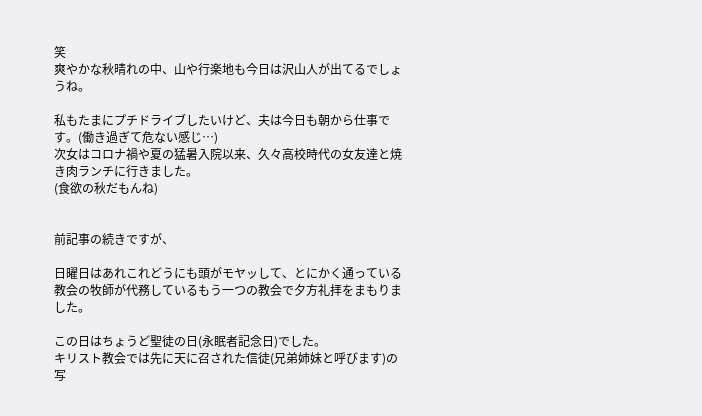笑
爽やかな秋晴れの中、山や行楽地も今日は沢山人が出てるでしょうね。

私もたまにプチドライブしたいけど、夫は今日も朝から仕事です。(働き過ぎて危ない感じ…)
次女はコロナ禍や夏の猛暑入院以来、久々高校時代の女友達と焼き肉ランチに行きました。
(食欲の秋だもんね)


前記事の続きですが、

日曜日はあれこれどうにも頭がモヤッして、とにかく通っている教会の牧師が代務しているもう一つの教会で夕方礼拝をまもりました。

この日はちょうど聖徒の日(永眠者記念日)でした。
キリスト教会では先に天に召された信徒(兄弟姉妹と呼びます)の写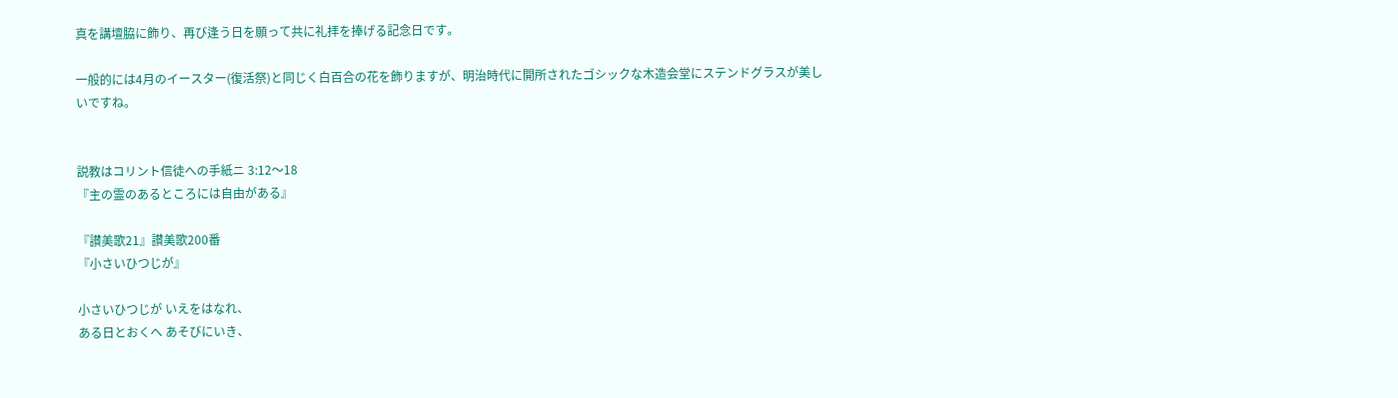真を講壇脇に飾り、再び逢う日を願って共に礼拝を捧げる記念日です。

一般的には4月のイースター(復活祭)と同じく白百合の花を飾りますが、明治時代に開所されたゴシックな木造会堂にステンドグラスが美しいですね。


説教はコリント信徒への手紙ニ 3:12〜18
『主の霊のあるところには自由がある』

『讃美歌21』讃美歌200番
『小さいひつじが』

小さいひつじが いえをはなれ、
ある日とおくへ あそびにいき、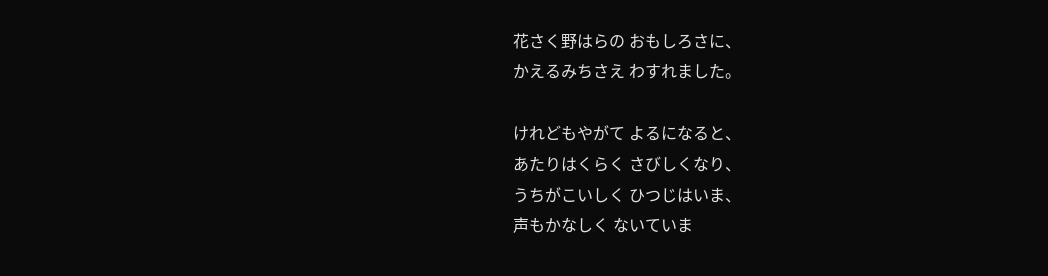花さく野はらの おもしろさに、
かえるみちさえ わすれました。

けれどもやがて よるになると、
あたりはくらく さびしくなり、
うちがこいしく ひつじはいま、
声もかなしく ないていま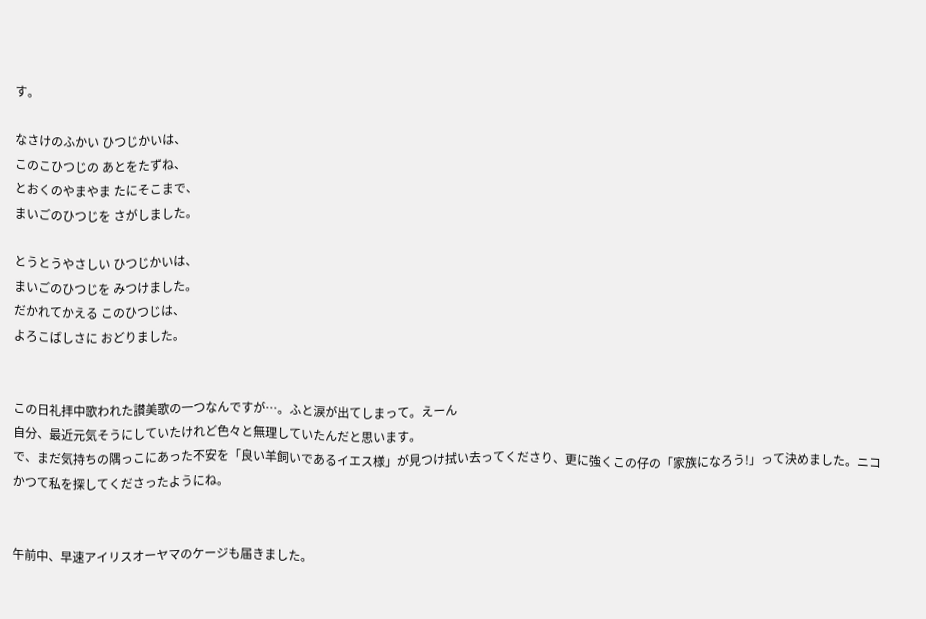す。

なさけのふかい ひつじかいは、
このこひつじの あとをたずね、
とおくのやまやま たにそこまで、
まいごのひつじを さがしました。

とうとうやさしい ひつじかいは、
まいごのひつじを みつけました。
だかれてかえる このひつじは、
よろこばしさに おどりました。


この日礼拝中歌われた讃美歌の一つなんですが…。ふと涙が出てしまって。えーん
自分、最近元気そうにしていたけれど色々と無理していたんだと思います。
で、まだ気持ちの隅っこにあった不安を「良い羊飼いであるイエス様」が見つけ拭い去ってくださり、更に強くこの仔の「家族になろう!」って決めました。ニコ
かつて私を探してくださったようにね。


午前中、早速アイリスオーヤマのケージも届きました。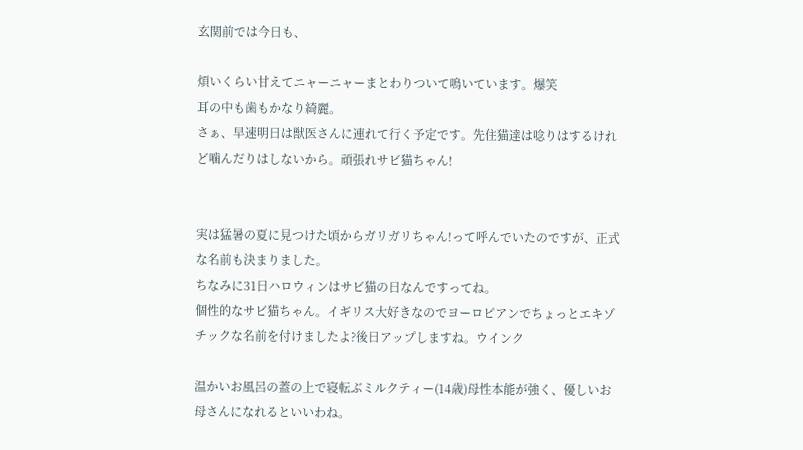玄関前では今日も、

煩いくらい甘えてニャーニャーまとわりついて鳴いています。爆笑
耳の中も歯もかなり綺麗。
さぁ、早速明日は獣医さんに連れて行く予定です。先住猫達は唸りはするけれど噛んだりはしないから。頑張れサビ猫ちゃん!


実は猛暑の夏に見つけた頃からガリガリちゃん!って呼んでいたのですが、正式な名前も決まりました。
ちなみに31日ハロウィンはサビ猫の日なんですってね。
個性的なサビ猫ちゃん。イギリス大好きなのでヨーロピアンでちょっとエキゾチックな名前を付けましたよ?後日アップしますね。ウインク

温かいお風呂の蓋の上で寝転ぶミルクティー(14歳)母性本能が強く、優しいお母さんになれるといいわね。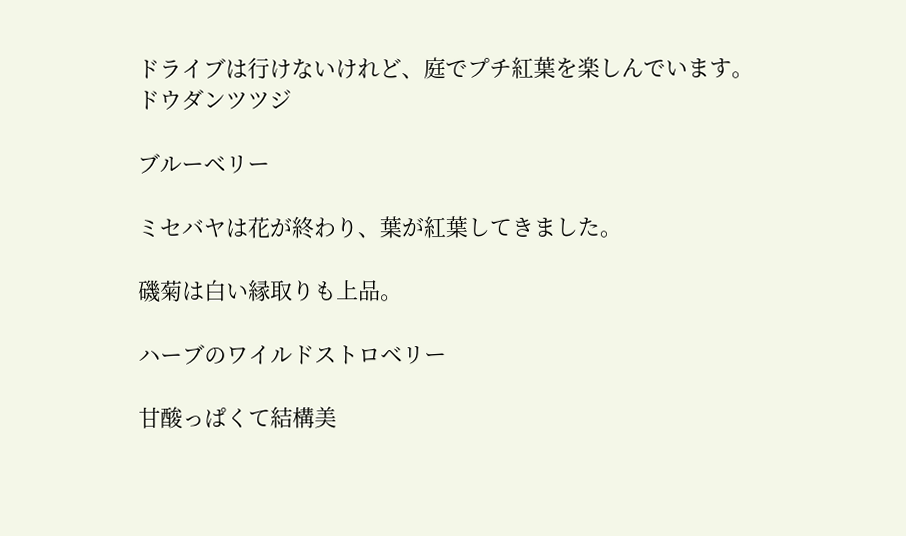ドライブは行けないけれど、庭でプチ紅葉を楽しんでいます。
ドウダンツツジ

ブルーベリー

ミセバヤは花が終わり、葉が紅葉してきました。

磯菊は白い縁取りも上品。

ハーブのワイルドストロベリー

甘酸っぱくて結構美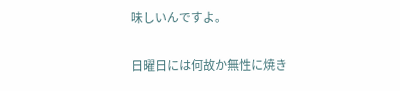味しいんですよ。


日曜日には何故か無性に焼き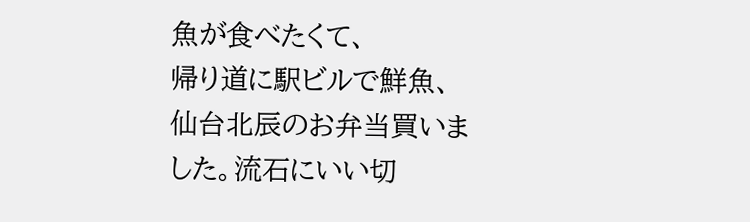魚が食べたくて、
帰り道に駅ビルで鮮魚、仙台北辰のお弁当買いました。流石にいい切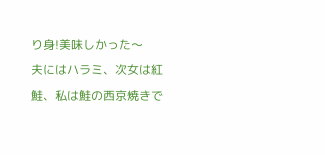り身!美味しかった〜
夫にはハラミ、次女は紅鮭、私は鮭の西京焼きで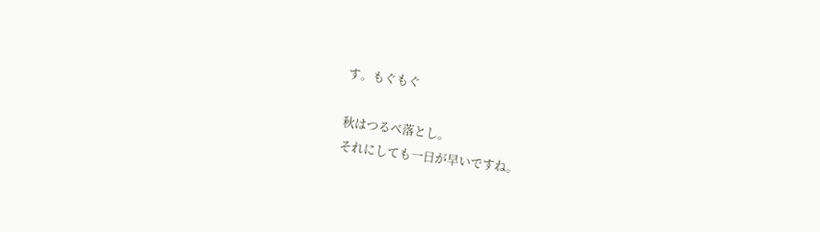す。もぐもぐ

秋はつるべ落とし。
それにしても一日が早いですね。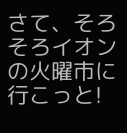さて、そろそろイオンの火曜市に行こっと!